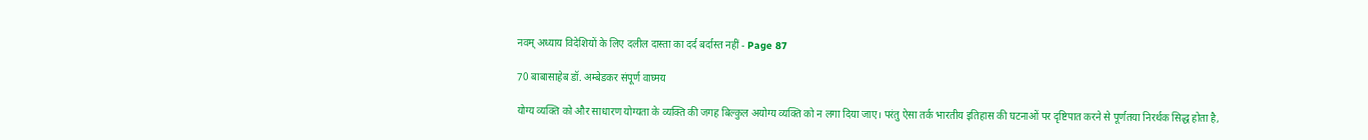नवम् अध्याय विदेशियों के लिए दलील दास्ता का दर्द बर्दास्त नहीं - Page 87

70 बाबासाहेब डॉ. अम्बेडकर संपूर्ण वाघ्मय

योग्य व्यक्ति को और साधारण योग्यता के व्यक्ति की जगह बिल्कुल अयोग्य व्यक्ति को न लगा दिया जाए। परंतु ऐसा तर्क भारतीय इतिहास की घटनाओं पर दृष्टिपात करने से पूर्णतया निरर्थक सिद्ध होता है,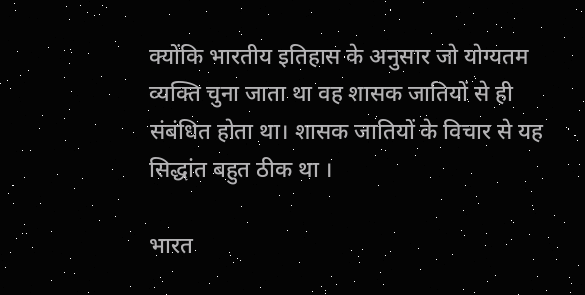क्योंकि भारतीय इतिहास के अनुसार जो योग्यतम व्यक्ति चुना जाता था वह शासक जातियों से ही संबंधित होता था। शासक जातियों के विचार से यह सिद्धांत बहुत ठीक था ।

भारत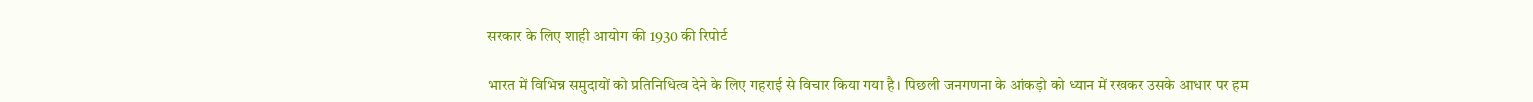सरकार के लिए शाही आयोग की 1930 की रिपोर्ट

भारत में विभिन्न समुदायों को प्रतिनिधित्व देने के लिए गहराई से विचार किया गया है। पिछली जनगणना के आंकड़ो को ध्यान में रखकर उसके आधार पर हम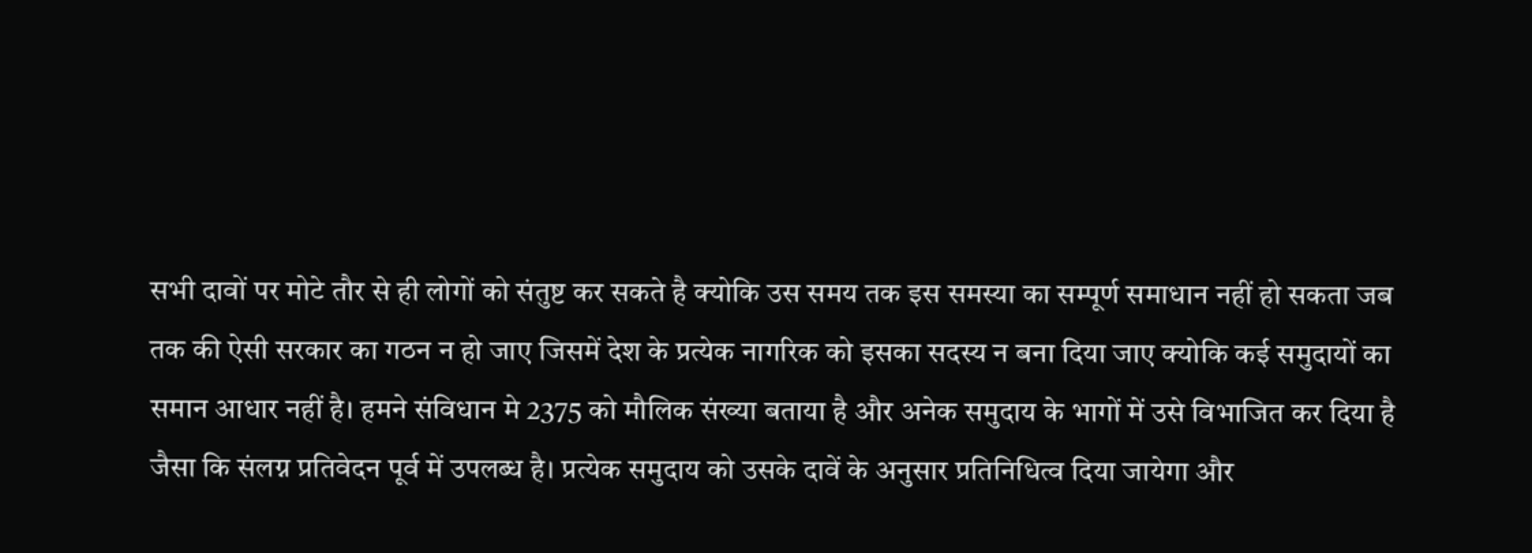सभी दावों पर मोटे तौर से ही लोगों को संतुष्ट कर सकते है क्योकि उस समय तक इस समस्या का सम्पूर्ण समाधान नहीं हो सकता जब तक की ऐसी सरकार का गठन न हो जाए जिसमें देश के प्रत्येक नागरिक को इसका सदस्य न बना दिया जाए क्योकि कई समुदायों का समान आधार नहीं है। हमने संविधान मे 2375 को मौलिक संख्या बताया है और अनेक समुदाय के भागों में उसे विभाजित कर दिया है जैसा कि संलग्न प्रतिवेदन पूर्व में उपलब्ध है। प्रत्येक समुदाय को उसके दावें के अनुसार प्रतिनिधित्व दिया जायेगा और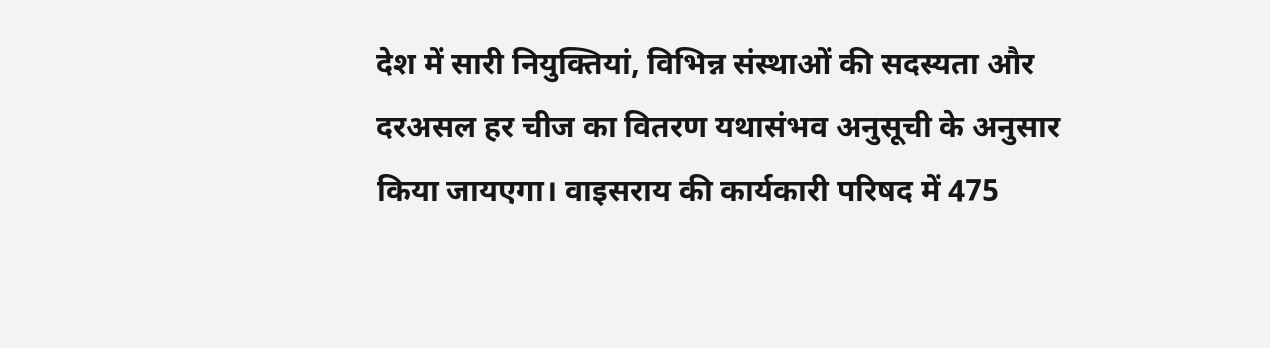देश में सारी नियुक्तियां, विभिन्न संस्थाओं की सदस्यता और दरअसल हर चीज का वितरण यथासंभव अनुसूची के अनुसार किया जायएगा। वाइसराय की कार्यकारी परिषद में 475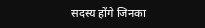सदस्य होंगे जिनका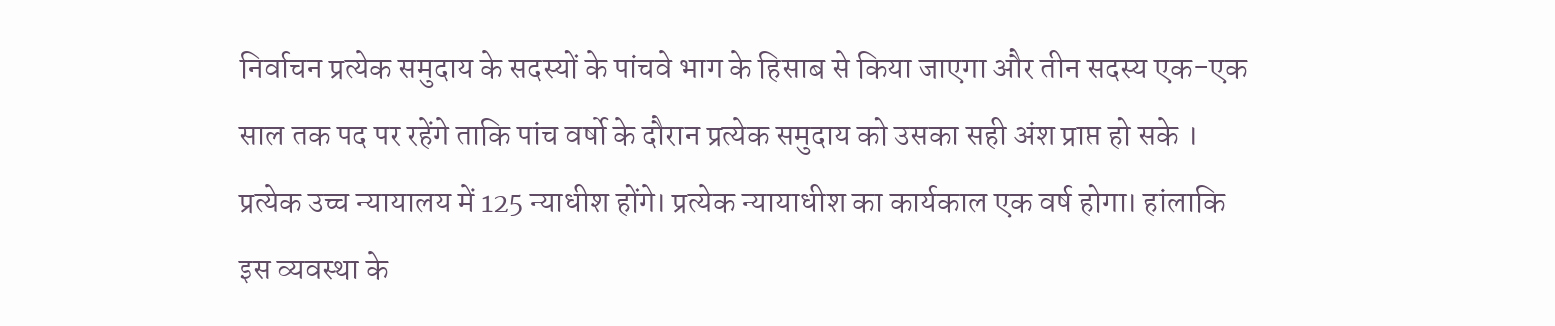निर्वाचन प्रत्येक समुदाय के सदस्यों के पांचवे भाग के हिसाब से किया जाएगा और तीन सदस्य एक-एक साल तक पद पर रहेंगे ताकि पांच वर्षो के दौरान प्रत्येक समुदाय को उसका सही अंश प्राप्त हो सके । प्रत्येक उच्च न्यायालय में 125 न्याधीश होंगे। प्रत्येक न्यायाधीश का कार्यकाल एक वर्ष होगा। हांलाकि इस व्यवस्था के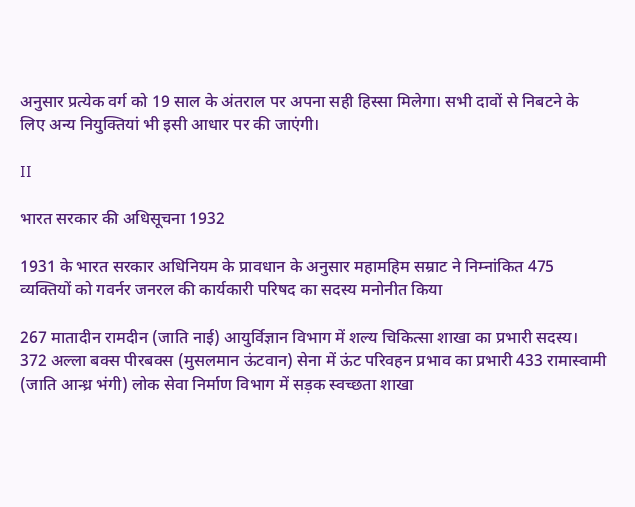अनुसार प्रत्येक वर्ग को 19 साल के अंतराल पर अपना सही हिस्सा मिलेगा। सभी दावों से निबटने के लिए अन्य नियुक्तियां भी इसी आधार पर की जाएंगी।

II

भारत सरकार की अधिसूचना 1932

1931 के भारत सरकार अधिनियम के प्रावधान के अनुसार महामहिम सम्राट ने निम्नांकित 475 व्यक्तियों को गवर्नर जनरल की कार्यकारी परिषद का सदस्य मनोनीत किया

267 मातादीन रामदीन (जाति नाई) आयुर्विज्ञान विभाग में शल्य चिकित्सा शाखा का प्रभारी सदस्य। 372 अल्ला बक्स पीरबक्स (मुसलमान ऊंटवान) सेना में ऊंट परिवहन प्रभाव का प्रभारी 433 रामास्वामी (जाति आन्ध्र भंगी) लोक सेवा निर्माण विभाग में सड़क स्वच्छता शाखा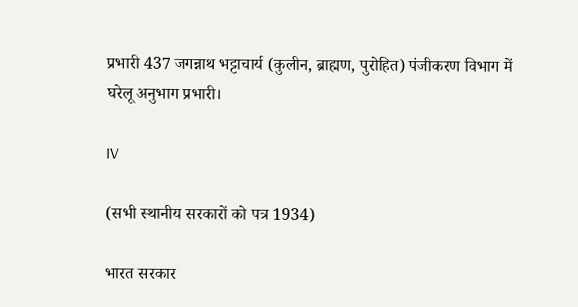प्रभारी 437 जगन्नाथ भट्टाचार्य (कुलीन, ब्राह्मण, पुरोहित) पंजीकरण विभाग में घरेलू अनुभाग प्रभारी।

IV

(सभी स्थानीय सरकारों को पत्र 1934)

भारत सरकार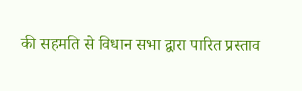की सहमति से विधान सभा द्वारा पारित प्रस्ताव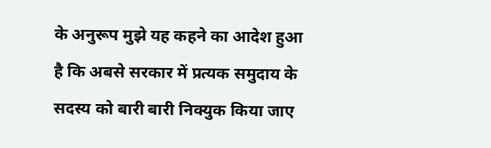के अनुरूप मुझे यह कहने का आदेश हुआ है कि अबसे सरकार में प्रत्यक समुदाय के सदस्य को बारी बारी निक्युक किया जाए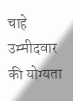चाहे उम्मीदवार की योग्यता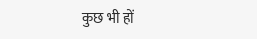कुछ भी हों